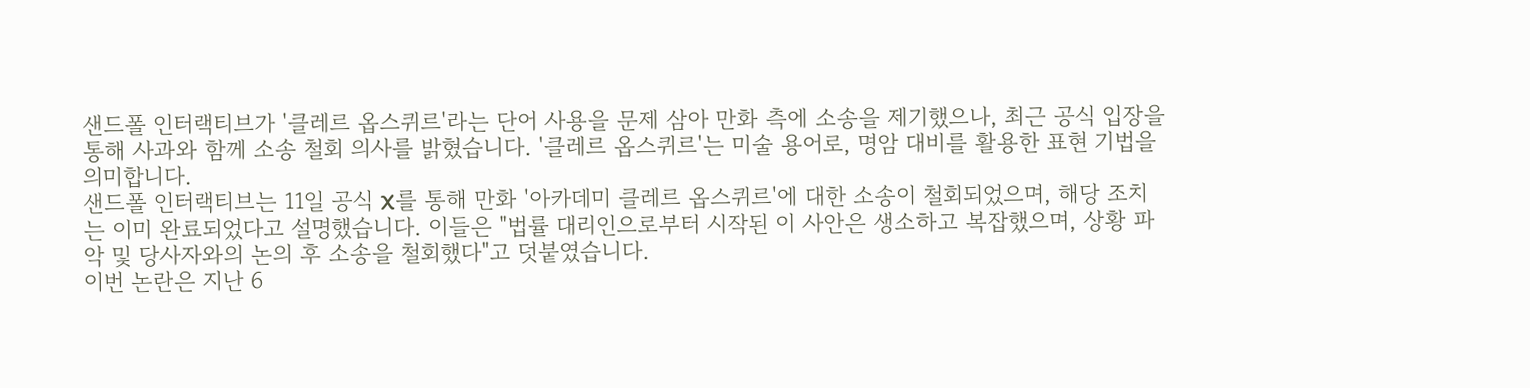샌드폴 인터랙티브가 '클레르 옵스퀴르'라는 단어 사용을 문제 삼아 만화 측에 소송을 제기했으나, 최근 공식 입장을 통해 사과와 함께 소송 철회 의사를 밝혔습니다. '클레르 옵스퀴르'는 미술 용어로, 명암 대비를 활용한 표현 기법을 의미합니다.
샌드폴 인터랙티브는 11일 공식 X를 통해 만화 '아카데미 클레르 옵스퀴르'에 대한 소송이 철회되었으며, 해당 조치는 이미 완료되었다고 설명했습니다. 이들은 "법률 대리인으로부터 시작된 이 사안은 생소하고 복잡했으며, 상황 파악 및 당사자와의 논의 후 소송을 철회했다"고 덧붙였습니다.
이번 논란은 지난 6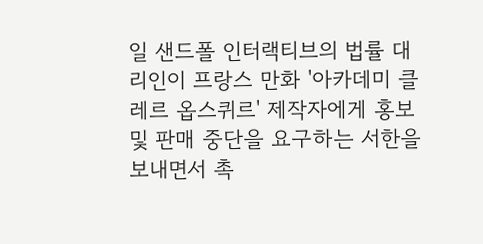일 샌드폴 인터랙티브의 법률 대리인이 프랑스 만화 '아카데미 클레르 옵스퀴르' 제작자에게 홍보 및 판매 중단을 요구하는 서한을 보내면서 촉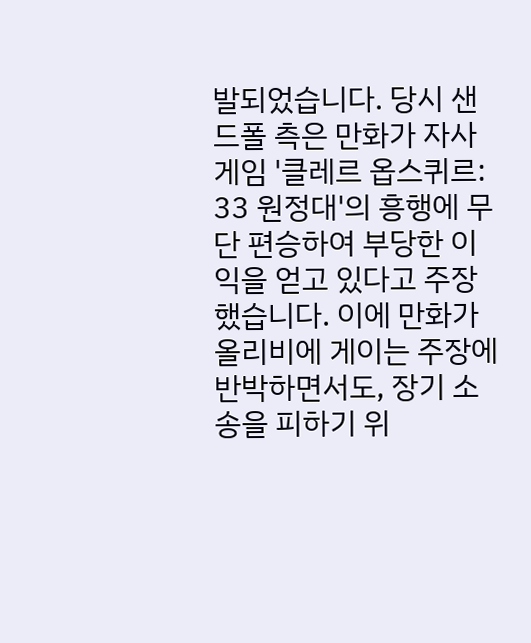발되었습니다. 당시 샌드폴 측은 만화가 자사 게임 '클레르 옵스퀴르: 33 원정대'의 흥행에 무단 편승하여 부당한 이익을 얻고 있다고 주장했습니다. 이에 만화가 올리비에 게이는 주장에 반박하면서도, 장기 소송을 피하기 위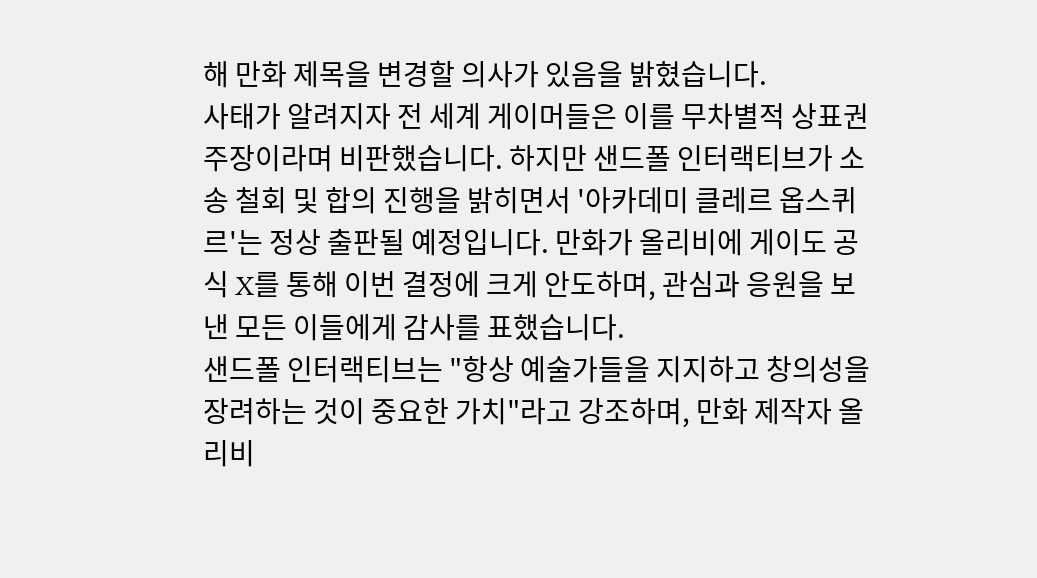해 만화 제목을 변경할 의사가 있음을 밝혔습니다.
사태가 알려지자 전 세계 게이머들은 이를 무차별적 상표권 주장이라며 비판했습니다. 하지만 샌드폴 인터랙티브가 소송 철회 및 합의 진행을 밝히면서 '아카데미 클레르 옵스퀴르'는 정상 출판될 예정입니다. 만화가 올리비에 게이도 공식 X를 통해 이번 결정에 크게 안도하며, 관심과 응원을 보낸 모든 이들에게 감사를 표했습니다.
샌드폴 인터랙티브는 "항상 예술가들을 지지하고 창의성을 장려하는 것이 중요한 가치"라고 강조하며, 만화 제작자 올리비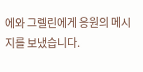에와 그렐린에게 응원의 메시지를 보냈습니다.